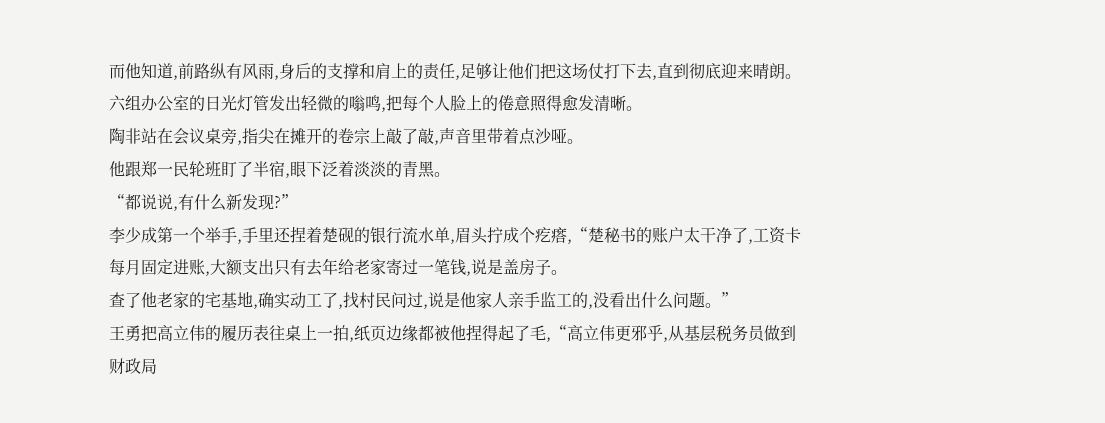而他知道,前路纵有风雨,身后的支撑和肩上的责任,足够让他们把这场仗打下去,直到彻底迎来晴朗。
六组办公室的日光灯管发出轻微的嗡鸣,把每个人脸上的倦意照得愈发清晰。
陶非站在会议桌旁,指尖在摊开的卷宗上敲了敲,声音里带着点沙哑。
他跟郑一民轮班盯了半宿,眼下泛着淡淡的青黑。
“都说说,有什么新发现?”
李少成第一个举手,手里还捏着楚砚的银行流水单,眉头拧成个疙瘩,“楚秘书的账户太干净了,工资卡每月固定进账,大额支出只有去年给老家寄过一笔钱,说是盖房子。
查了他老家的宅基地,确实动工了,找村民问过,说是他家人亲手监工的,没看出什么问题。”
王勇把高立伟的履历表往桌上一拍,纸页边缘都被他捏得起了毛,“高立伟更邪乎,从基层税务员做到财政局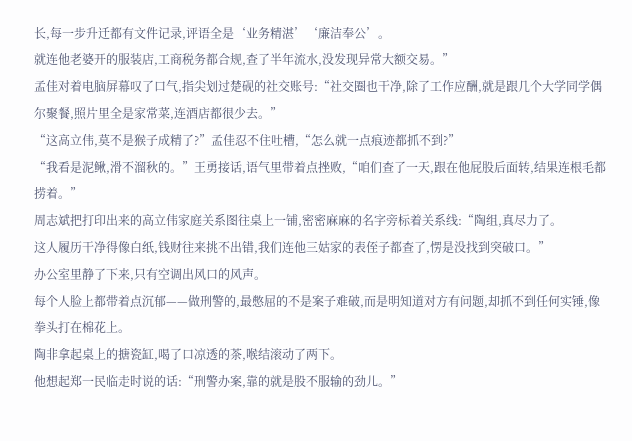长,每一步升迁都有文件记录,评语全是‘业务精湛’‘廉洁奉公’。
就连他老婆开的服装店,工商税务都合规,查了半年流水,没发现异常大额交易。”
孟佳对着电脑屏幕叹了口气,指尖划过楚砚的社交账号:“社交圈也干净,除了工作应酬,就是跟几个大学同学偶尔聚餐,照片里全是家常菜,连酒店都很少去。”
“这高立伟,莫不是猴子成精了?”孟佳忍不住吐槽,“怎么就一点痕迹都抓不到?”
“我看是泥鳅,滑不溜秋的。”王勇接话,语气里带着点挫败,“咱们查了一天,跟在他屁股后面转,结果连根毛都捞着。”
周志斌把打印出来的高立伟家庭关系图往桌上一铺,密密麻麻的名字旁标着关系线:“陶组,真尽力了。
这人履历干净得像白纸,钱财往来挑不出错,我们连他三姑家的表侄子都查了,愣是没找到突破口。”
办公室里静了下来,只有空调出风口的风声。
每个人脸上都带着点沉郁——做刑警的,最憋屈的不是案子难破,而是明知道对方有问题,却抓不到任何实锤,像拳头打在棉花上。
陶非拿起桌上的搪瓷缸,喝了口凉透的茶,喉结滚动了两下。
他想起郑一民临走时说的话:“刑警办案,靠的就是股不服输的劲儿。”